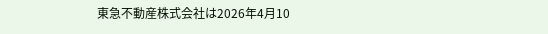東急不動産株式会社は2026年4月10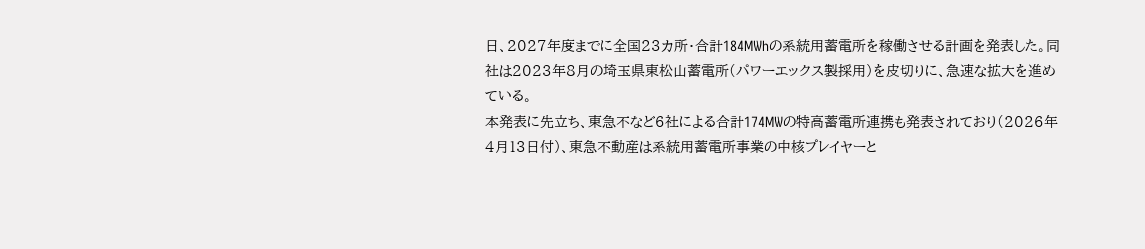日、2027年度までに全国23カ所・合計184MWhの系統用蓄電所を稼働させる計画を発表した。同社は2023年8月の埼玉県東松山蓄電所(パワーエックス製採用)を皮切りに、急速な拡大を進めている。
本発表に先立ち、東急不など6社による合計174MWの特高蓄電所連携も発表されており(2026年4月13日付)、東急不動産は系統用蓄電所事業の中核プレイヤーと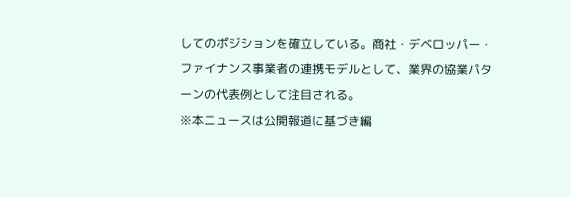してのポジションを確立している。商社・デベロッパー・ファイナンス事業者の連携モデルとして、業界の協業パターンの代表例として注目される。
※本ニュースは公開報道に基づき編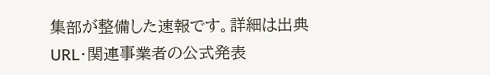集部が整備した速報です。詳細は出典URL・関連事業者の公式発表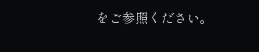をご参照ください。